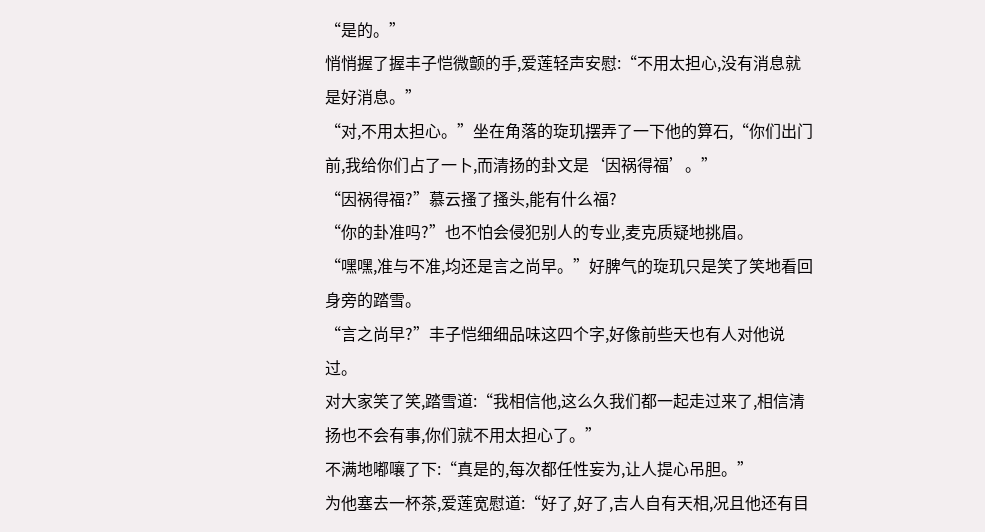“是的。”
悄悄握了握丰子恺微颤的手,爱莲轻声安慰:“不用太担心,没有消息就是好消息。”
“对,不用太担心。”坐在角落的琁玑摆弄了一下他的算石,“你们出门前,我给你们占了一卜,而清扬的卦文是‘因祸得福’。”
“因祸得福?”慕云搔了搔头,能有什么福?
“你的卦准吗?”也不怕会侵犯别人的专业,麦克质疑地挑眉。
“嘿嘿,准与不准,均还是言之尚早。”好脾气的琁玑只是笑了笑地看回身旁的踏雪。
“言之尚早?”丰子恺细细品味这四个字,好像前些天也有人对他说过。
对大家笑了笑,踏雪道:“我相信他,这么久我们都一起走过来了,相信清扬也不会有事,你们就不用太担心了。”
不满地嘟嚷了下:“真是的,每次都任性妄为,让人提心吊胆。”
为他塞去一杯茶,爱莲宽慰道:“好了,好了,吉人自有天相,况且他还有目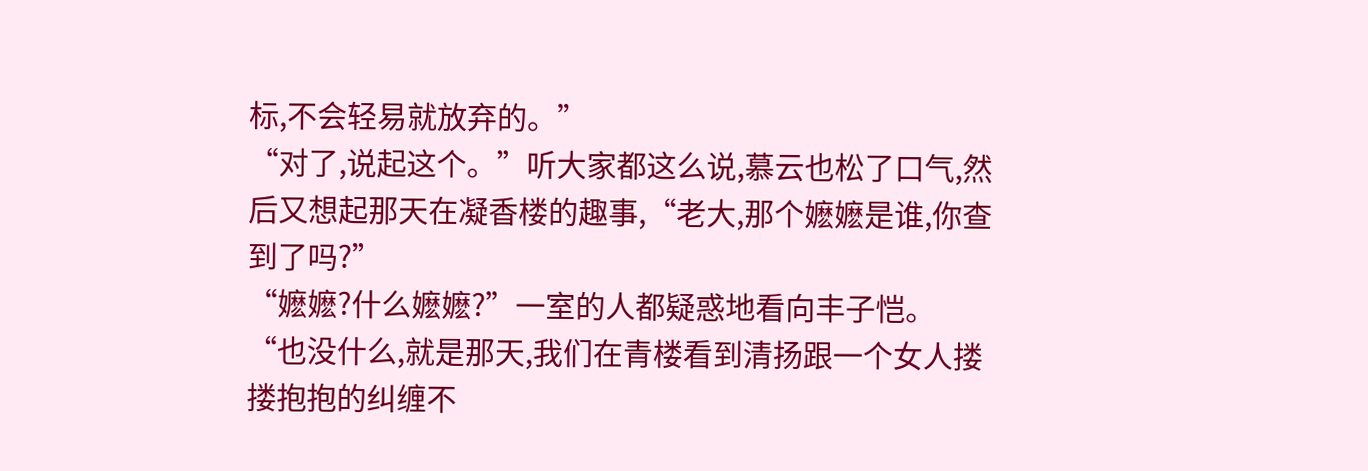标,不会轻易就放弃的。”
“对了,说起这个。”听大家都这么说,慕云也松了口气,然后又想起那天在凝香楼的趣事,“老大,那个嬷嬷是谁,你查到了吗?”
“嬷嬷?什么嬷嬷?”一室的人都疑惑地看向丰子恺。
“也没什么,就是那天,我们在青楼看到清扬跟一个女人搂搂抱抱的纠缠不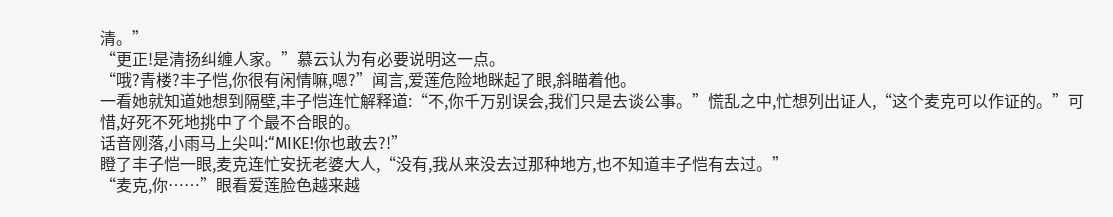清。”
“更正!是清扬纠缠人家。”慕云认为有必要说明这一点。
“哦?青楼?丰子恺,你很有闲情嘛,嗯?”闻言,爱莲危险地眯起了眼,斜瞄着他。
一看她就知道她想到隔壁,丰子恺连忙解释道:“不,你千万别误会,我们只是去谈公事。”慌乱之中,忙想列出证人,“这个麦克可以作证的。”可惜,好死不死地挑中了个最不合眼的。
话音刚落,小雨马上尖叫:“MIKE!你也敢去?!”
瞪了丰子恺一眼,麦克连忙安抚老婆大人,“没有,我从来没去过那种地方,也不知道丰子恺有去过。”
“麦克,你……”眼看爱莲脸色越来越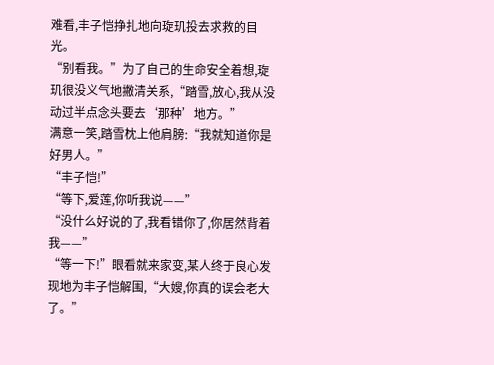难看,丰子恺挣扎地向琁玑投去求救的目光。
“别看我。”为了自己的生命安全着想,琁玑很没义气地撇清关系,“踏雪,放心,我从没动过半点念头要去‘那种’地方。”
满意一笑,踏雪枕上他肩膀:“我就知道你是好男人。”
“丰子恺!”
“等下,爱莲,你听我说——”
“没什么好说的了,我看错你了,你居然背着我——”
“等一下!”眼看就来家变,某人终于良心发现地为丰子恺解围,“大嫂,你真的误会老大了。”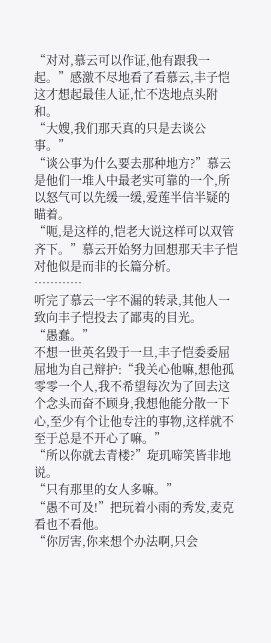“对对,慕云可以作证,他有跟我一起。”感激不尽地看了看慕云,丰子恺这才想起最佳人证,忙不迭地点头附和。
“大嫂,我们那天真的只是去谈公事。”
“谈公事为什么要去那种地方?”慕云是他们一堆人中最老实可靠的一个,所以怒气可以先缓一缓,爱莲半信半疑的瞄着。
“呃,是这样的,恺老大说这样可以双管齐下。”慕云开始努力回想那天丰子恺对他似是而非的长篇分析。
…………
听完了慕云一字不漏的转录,其他人一致向丰子恺投去了鄙夷的目光。
“愚蠢。”
不想一世英名毁于一旦,丰子恺委委屈屈地为自己辩护:“我关心他嘛,想他孤零零一个人,我不希望每次为了回去这个念头而奋不顾身,我想他能分散一下心,至少有个让他专注的事物,这样就不至于总是不开心了嘛。”
“所以你就去青楼?”琁玑啼笑皆非地说。
“只有那里的女人多嘛。”
“愚不可及!”把玩着小雨的秀发,麦克看也不看他。
“你厉害,你来想个办法啊,只会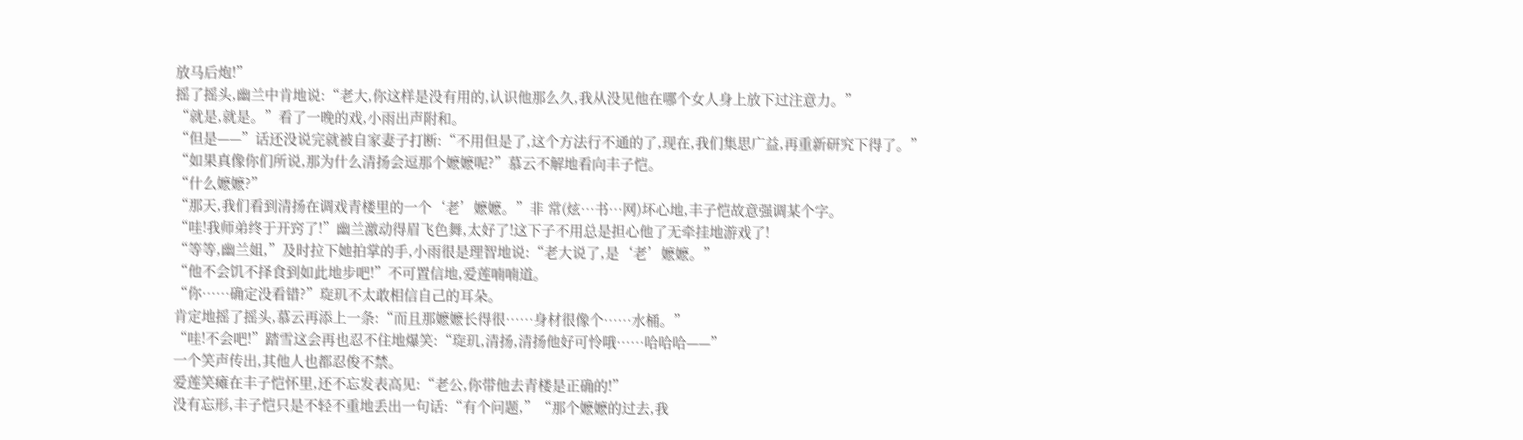放马后炮!”
摇了摇头,幽兰中肯地说:“老大,你这样是没有用的,认识他那么久,我从没见他在哪个女人身上放下过注意力。”
“就是,就是。”看了一晚的戏,小雨出声附和。
“但是——”话还没说完就被自家妻子打断:“不用但是了,这个方法行不通的了,现在,我们集思广益,再重新研究下得了。”
“如果真像你们所说,那为什么清扬会逗那个嬷嬷呢?”慕云不解地看向丰子恺。
“什么嬷嬷?”
“那天,我们看到清扬在调戏青楼里的一个‘老’嬷嬷。”非 常(炫…书…网)坏心地,丰子恺故意强调某个字。
“哇!我师弟终于开窍了!”幽兰激动得眉飞色舞,太好了!这下子不用总是担心他了无牵挂地游戏了!
“等等,幽兰姐,”及时拉下她拍掌的手,小雨很是理智地说:“老大说了,是‘老’嬷嬷。”
“他不会饥不择食到如此地步吧!”不可置信地,爱莲喃喃道。
“你……确定没看错?”琁玑不太敢相信自己的耳朵。
肯定地摇了摇头,慕云再添上一条:“而且那嬷嬷长得很……身材很像个……水桶。”
“哇!不会吧!”踏雪这会再也忍不住地爆笑:“琁玑,清扬,清扬他好可怜哦……哈哈哈——”
一个笑声传出,其他人也都忍俊不禁。
爱莲笑瘫在丰子恺怀里,还不忘发表高见:“老公,你带他去青楼是正确的!”
没有忘形,丰子恺只是不轻不重地丢出一句话:“有个问题,”“那个嬷嬷的过去,我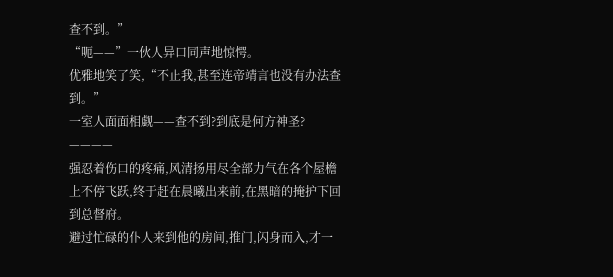查不到。”
“呃——”一伙人异口同声地惊愕。
优雅地笑了笑,“不止我,甚至连帝靖言也没有办法查到。”
一室人面面相觑——查不到?到底是何方神圣?
————
强忍着伤口的疼痛,风清扬用尽全部力气在各个屋檐上不停飞跃,终于赶在晨曦出来前,在黑暗的掩护下回到总督府。
避过忙碌的仆人来到他的房间,推门,闪身而入,才一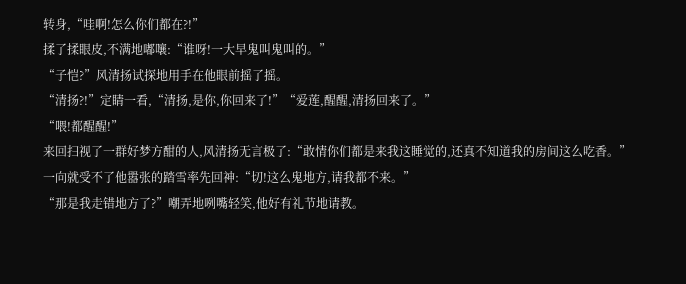转身,“哇啊!怎么你们都在?!”
揉了揉眼皮,不满地嘟嚷:“谁呀!一大早鬼叫鬼叫的。”
“子恺?”风清扬试探地用手在他眼前摇了摇。
“清扬?!”定睛一看,“清扬,是你,你回来了!”“爱莲,醒醒,清扬回来了。”
“喂!都醒醒!”
来回扫视了一群好梦方酣的人,风清扬无言极了:“敢情你们都是来我这睡觉的,还真不知道我的房间这么吃香。”
一向就受不了他嚣张的踏雪率先回神:“切!这么鬼地方,请我都不来。”
“那是我走错地方了?”嘲弄地咧嘴轻笑,他好有礼节地请教。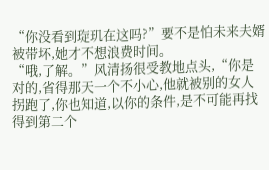“你没看到琁玑在这吗?”要不是怕未来夫婿被带坏,她才不想浪费时间。
“哦,了解。”风清扬很受教地点头,“你是对的,省得那天一个不小心,他就被别的女人拐跑了,你也知道,以你的条件,是不可能再找得到第二个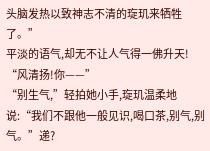头脑发热以致神志不清的琁玑来牺牲了。”
平淡的语气,却无不让人气得一佛升天!
“风清扬!你——”
“别生气,”轻拍她小手,琁玑温柔地说:“我们不跟他一般见识,喝口茶,别气,别气。”递?